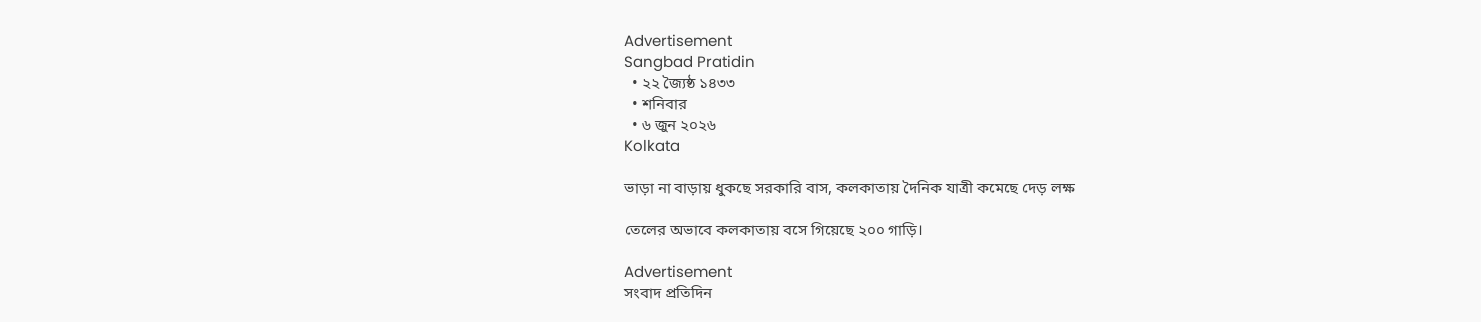Advertisement
Sangbad Pratidin
  • ২২ জ্যৈষ্ঠ ১৪৩৩
  • শনিবার
  • ৬ জুন ২০২৬
Kolkata

ভাড়া না বাড়ায় ধুকছে সরকারি বাস, কলকাতায় দৈনিক যাত্রী কমেছে দেড় লক্ষ

তেলের অভাবে কলকাতায় বসে গিয়েছে ২০০ গাড়ি।

Advertisement
সংবাদ প্রতিদিন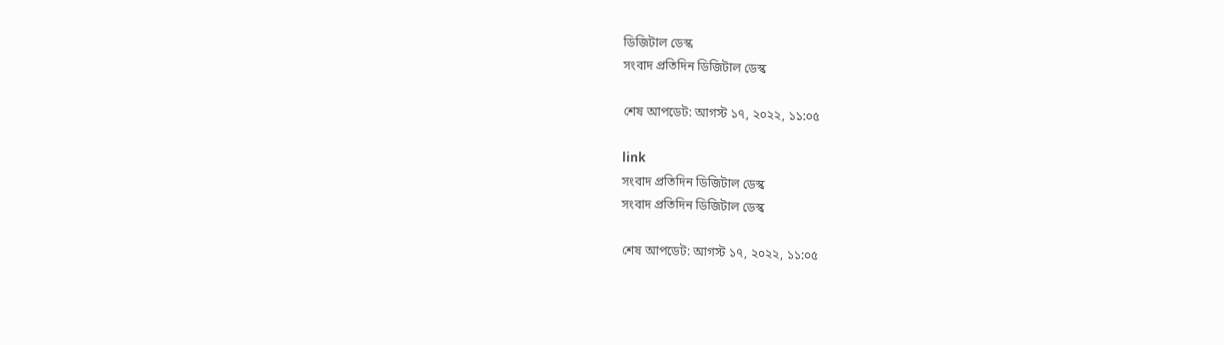ডিজিটাল ডেস্ক
সংবাদ প্রতিদিন ডিজিটাল ডেস্ক

শেষ আপডেট: আগস্ট ১৭, ২০২২, ১১:০৫

link
সংবাদ প্রতিদিন ডিজিটাল ডেস্ক
সংবাদ প্রতিদিন ডিজিটাল ডেস্ক

শেষ আপডেট: আগস্ট ১৭, ২০২২, ১১:০৫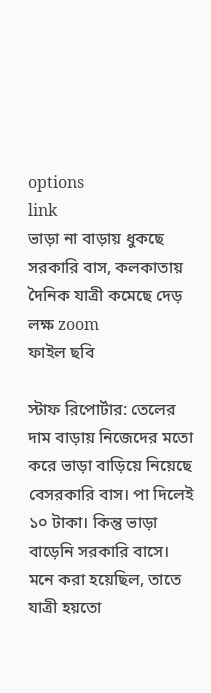options
link
ভাড়া না বাড়ায় ধুকছে সরকারি বাস, কলকাতায় দৈনিক যাত্রী কমেছে দেড় লক্ষ zoom
ফাইল ছবি

স্টাফ রিপোর্টার: তেলের দাম বাড়ায় নিজেদের মতো করে ভাড়া বাড়িয়ে নিয়েছে বেসরকারি বাস। পা দিলেই ১০ টাকা। কিন্তু ভাড়া বাড়েনি সরকারি বাসে। মনে করা হয়েছিল, তাতে যাত্রী হয়তো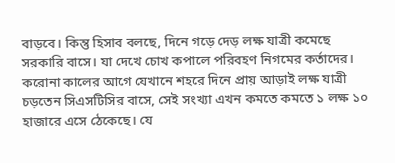বাড়বে। কিন্তু হিসাব বলছে, দিনে গড়ে দেড় লক্ষ যাত্রী কমেছে সরকারি বাসে। যা দেখে চোখ কপালে পরিবহণ নিগমের কর্তাদের। করোনা কালের আগে যেখানে শহরে দিনে প্রায় আড়াই লক্ষ যাত্রী চড়তেন সিএসটিসির বাসে, সেই সংখ্যা এখন কমতে কমতে ১ লক্ষ ১০ হাজারে এসে ঠেকেছে। যে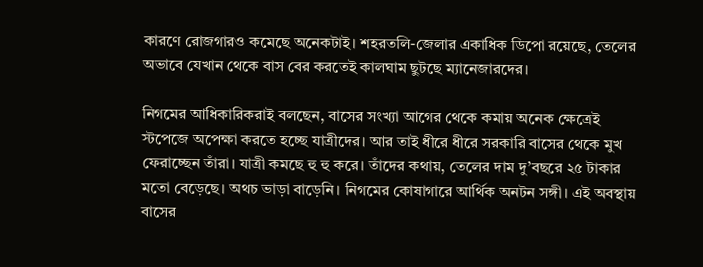কারণে রোজগারও কমেছে অনেকটাই। শহরতলি-জেলার একাধিক ডিপো রয়েছে, তেলের অভাবে যেখান থেকে বাস বের করতেই কালঘাম ছুটছে ম্যানেজারদের।

নিগমের আধিকারিকরাই বলছেন, বাসের সংখ্যা আগের থেকে কমায় অনেক ক্ষেত্রেই স্টপেজে অপেক্ষা করতে হচ্ছে যাত্রীদের। আর তাই ধীরে ধীরে সরকারি বাসের থেকে মুখ ফেরাচ্ছেন তাঁরা। যাত্রী কমছে হু হু করে। তাঁদের কথায়, তেলের দাম দু’বছরে ২৫ টাকার মতো বেড়েছে। অথচ ভাড়া বাড়েনি। নিগমের কোষাগারে আর্থিক অনটন সঙ্গী। এই অবস্থায় বাসের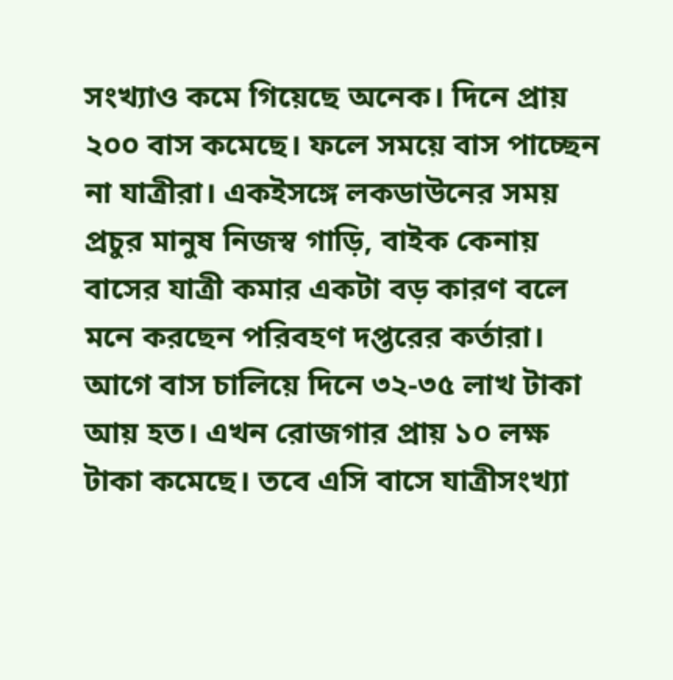সংখ্যাও কমে গিয়েছে অনেক। দিনে প্রায় ২০০ বাস কমেছে। ফলে সময়ে বাস পাচ্ছেন না যাত্রীরা। একইসঙ্গে লকডাউনের সময় প্রচুর মানুষ নিজস্ব গাড়ি, বাইক কেনায় বাসের যাত্রী কমার একটা বড় কারণ বলে মনে করছেন পরিবহণ দপ্তরের কর্তারা। আগে বাস চালিয়ে দিনে ৩২-৩৫ লাখ টাকা আয় হত। এখন রোজগার প্রায় ১০ লক্ষ টাকা কমেছে। তবে এসি বাসে যাত্রীসংখ্যা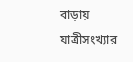বাড়ায় যাত্রীসংখ্যার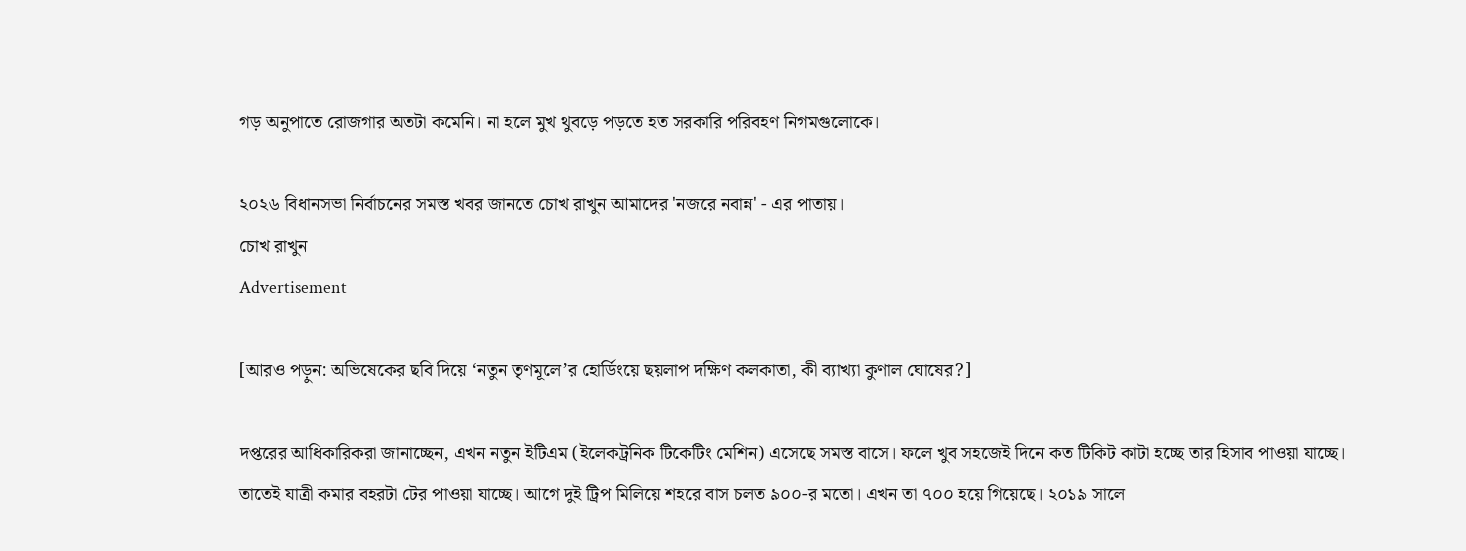গড় অনুপাতে রোজগার অতটা কমেনি। না হলে মুখ থুবড়ে পড়তে হত সরকারি পরিবহণ নিগমগুলোকে।

২০২৬ বিধানসভা নির্বাচনের সমস্ত খবর জানতে চোখ রাখুন আমাদের 'নজরে নবান্ন' - এর পাতায়।
চোখ রাখুন
Advertisement

[আরও পড়ুন: অভিষেকের ছবি দিয়ে ‘নতুন তৃণমূলে’র হোর্ডিংয়ে ছয়লাপ দক্ষিণ কলকাতা, কী ব্যাখ্যা কুণাল ঘোষের?]

দপ্তরের আধিকারিকরা জানাচ্ছেন, এখন নতুন ইটিএম (ইলেকট্রনিক টিকেটিং মেশিন) এসেছে সমস্ত বাসে। ফলে খুব সহজেই দিনে কত টিকিট কাটা হচ্ছে তার হিসাব পাওয়া যাচ্ছে। তাতেই যাত্রী কমার বহরটা টের পাওয়া যাচ্ছে। আগে দুই ট্রিপ মিলিয়ে শহরে বাস চলত ৯০০-র মতো। এখন তা ৭০০ হয়ে গিয়েছে। ২০১৯ সালে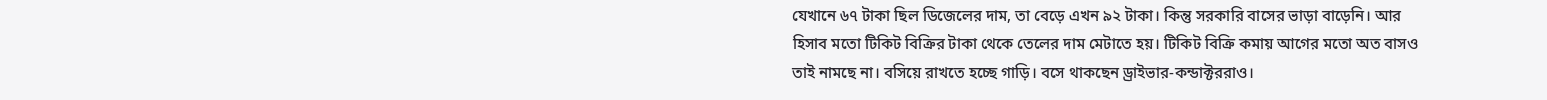যেখানে ৬৭ টাকা ছিল ডিজেলের দাম, তা বেড়ে এখন ৯২ টাকা। কিন্তু সরকারি বাসের ভাড়া বাড়েনি। আর হিসাব মতো টিকিট বিক্রির টাকা থেকে তেলের দাম মেটাতে হয়। টিকিট বিক্রি কমায় আগের মতো অত বাসও তাই নামছে না। বসিয়ে রাখতে হচ্ছে গাড়ি। বসে থাকছেন ড্রাইভার-কন্ডাক্টররাও।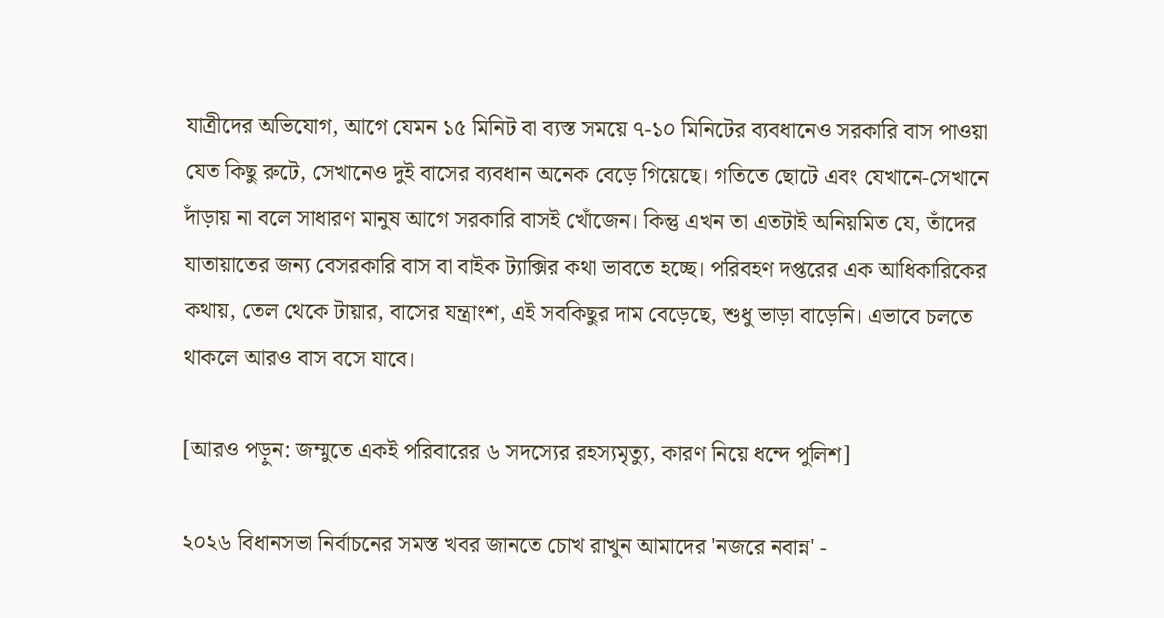যাত্রীদের অভিযোগ, আগে যেমন ১৫ মিনিট বা ব্যস্ত সময়ে ৭-১০ মিনিটের ব্যবধানেও সরকারি বাস পাওয়া যেত কিছু রুটে, সেখানেও দুই বাসের ব্যবধান অনেক বেড়ে গিয়েছে। গতিতে ছোটে এবং যেখানে-সেখানে দাঁড়ায় না বলে সাধারণ মানুষ আগে সরকারি বাসই খোঁজেন। কিন্তু এখন তা এতটাই অনিয়মিত যে, তাঁদের যাতায়াতের জন্য বেসরকারি বাস বা বাইক ট্যাক্সির কথা ভাবতে হচ্ছে। পরিবহণ দপ্তরের এক আধিকারিকের কথায়, তেল থেকে টায়ার, বাসের যন্ত্রাংশ, এই সবকিছুর দাম বেড়েছে, শুধু ভাড়া বাড়েনি। এভাবে চলতে থাকলে আরও বাস বসে যাবে।

[আরও পড়ুন: জম্মুতে একই পরিবারের ৬ সদস্যের রহস্যমৃত্যু, কারণ নিয়ে ধন্দে পুলিশ]

২০২৬ বিধানসভা নির্বাচনের সমস্ত খবর জানতে চোখ রাখুন আমাদের 'নজরে নবান্ন' -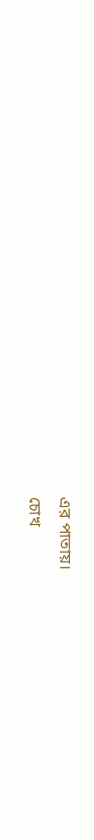এর পাতায়।
চোখ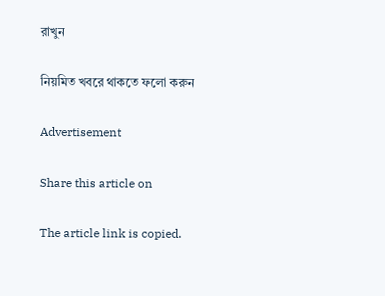রাখুন

নিয়মিত খবরে থাকতে ফলো করুন

Advertisement

Share this article on

The article link is copied.